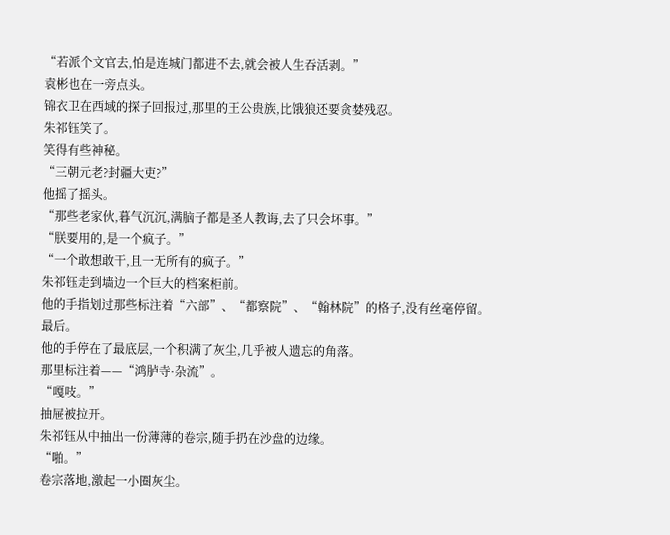“若派个文官去,怕是连城门都进不去,就会被人生吞活剥。”
袁彬也在一旁点头。
锦衣卫在西域的探子回报过,那里的王公贵族,比饿狼还要贪婪残忍。
朱祁钰笑了。
笑得有些神秘。
“三朝元老?封疆大吏?”
他摇了摇头。
“那些老家伙,暮气沉沉,满脑子都是圣人教诲,去了只会坏事。”
“朕要用的,是一个疯子。”
“一个敢想敢干,且一无所有的疯子。”
朱祁钰走到墙边一个巨大的档案柜前。
他的手指划过那些标注着“六部”、“都察院”、“翰林院”的格子,没有丝毫停留。
最后。
他的手停在了最底层,一个积满了灰尘,几乎被人遗忘的角落。
那里标注着——“鸿胪寺·杂流”。
“嘎吱。”
抽屉被拉开。
朱祁钰从中抽出一份薄薄的卷宗,随手扔在沙盘的边缘。
“啪。”
卷宗落地,激起一小圈灰尘。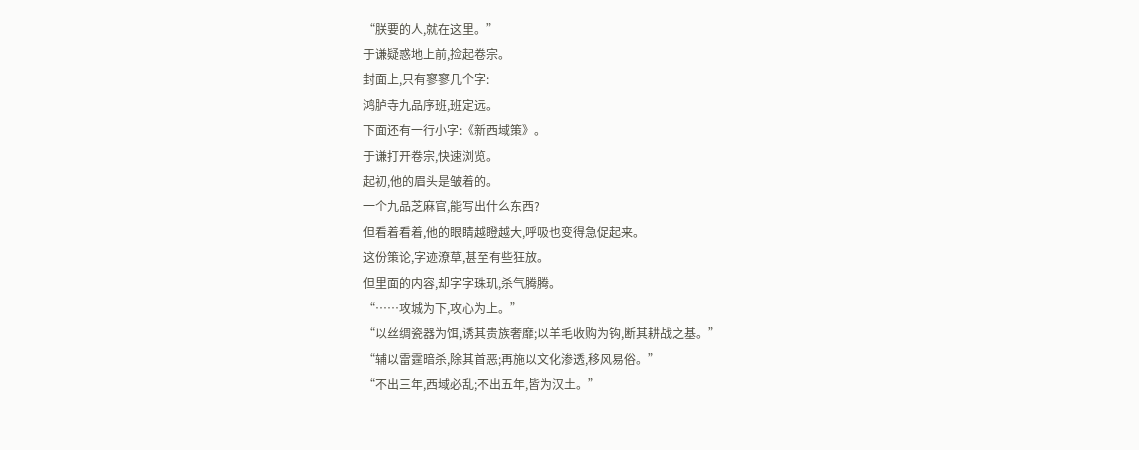“朕要的人,就在这里。”
于谦疑惑地上前,捡起卷宗。
封面上,只有寥寥几个字:
鸿胪寺九品序班,班定远。
下面还有一行小字:《新西域策》。
于谦打开卷宗,快速浏览。
起初,他的眉头是皱着的。
一个九品芝麻官,能写出什么东西?
但看着看着,他的眼睛越瞪越大,呼吸也变得急促起来。
这份策论,字迹潦草,甚至有些狂放。
但里面的内容,却字字珠玑,杀气腾腾。
“……攻城为下,攻心为上。”
“以丝绸瓷器为饵,诱其贵族奢靡;以羊毛收购为钩,断其耕战之基。”
“辅以雷霆暗杀,除其首恶;再施以文化渗透,移风易俗。”
“不出三年,西域必乱;不出五年,皆为汉土。”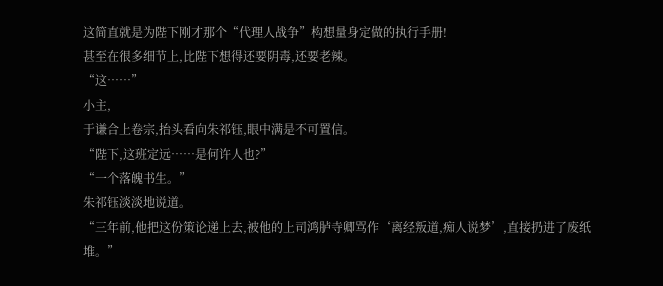这简直就是为陛下刚才那个“代理人战争”构想量身定做的执行手册!
甚至在很多细节上,比陛下想得还要阴毒,还要老辣。
“这……”
小主,
于谦合上卷宗,抬头看向朱祁钰,眼中满是不可置信。
“陛下,这班定远……是何许人也?”
“一个落魄书生。”
朱祁钰淡淡地说道。
“三年前,他把这份策论递上去,被他的上司鸿胪寺卿骂作‘离经叛道,痴人说梦’,直接扔进了废纸堆。”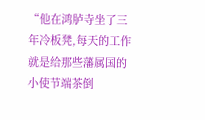“他在鸿胪寺坐了三年冷板凳,每天的工作就是给那些藩属国的小使节端茶倒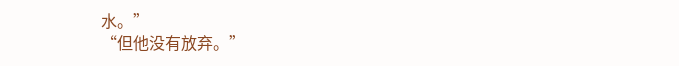水。”
“但他没有放弃。”